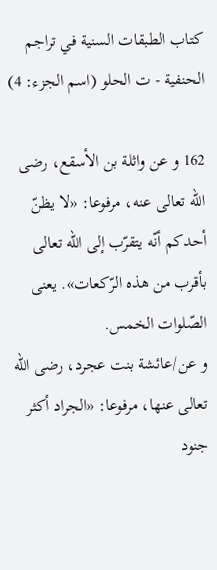كتاب الطبقات السنية في تراجم الحنفية - ت الحلو (اسم الجزء: 4)

162 و عن واثلة بن الأسقع، رضى اللّه تعالى عنه، مرفوعا: «لا يظنّ أحدكم أنّه يتقرّب إلى اللّه تعالى بأقرب من هذه الرّكعات». يعنى الصّلوات الخمس.
و عن/عائشة بنت عجرد، رضى اللّه تعالى عنها، مرفوعا: «الجراد أكثر جنود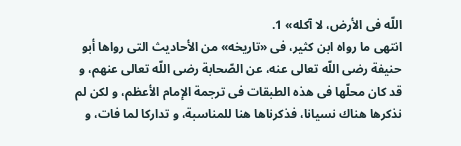اللّه فى الأرض، لا آكله» 1.
انتهى ما رواه ابن كثير، فى «تاريخه» من الأحاديث التى رواها أبو حنيفة رضى اللّه تعالى عنه، عن الصّحابة رضى اللّه تعالى عنهم، و قد كان محلّها فى هذه الطبقات فى ترجمة الإمام الأعظم، و لكن لم نذكرها هناك نسيانا، فذكرناها هنا للمناسبة، و تداركا لما فات، و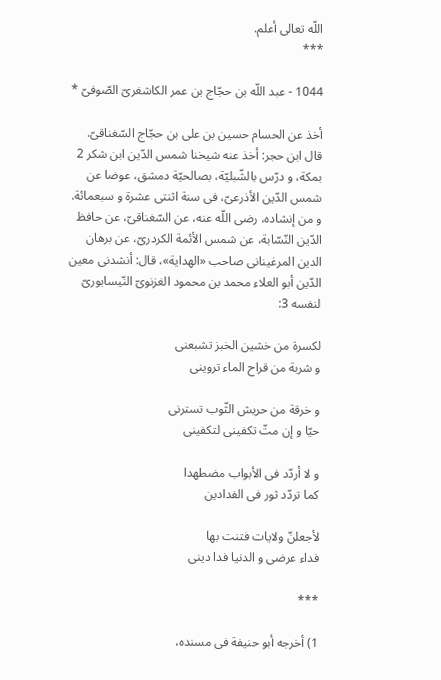اللّه تعالى أعلم.
***

1044 - عبد اللّه بن حجّاج بن عمر الكاشغرىّ الصّوفىّ *

أخذ عن الحسام حسين بن على بن حجّاج السّغناقىّ.
قال ابن حجر: أخذ عنه شيخنا شمس الدّين ابن شكر 2 بمكة، و درّس بالشّبليّة، بصالحيّة دمشق، عوضا عن شمس الدّين الأذرعىّ، فى سنة اثنتى عشرة و سبعمائة.
و من إنشاده، رضى اللّه عنه، عن السّغناقىّ، عن حافظ الدّين النّسّابة، عن شمس الأئمة الكردرىّ، عن برهان الدين المرغينانى صاحب «الهداية»، قال: أنشدنى معين الدّين أبو العلاء محمد بن محمود الغزنوىّ النّيسابورىّ لنفسه 3:

لكسرة من خشين الخبز تشبعنى
و شربة من قراح الماء تروينى

و خرقة من حريش الثّوب تسترنى
حيّا و إن متّ تكفينى لتكفينى

و لا أردّد فى الأبواب مضطهدا
كما تردّد ثور فى الفدادين

لأجعلنّ ولايات فتنت بها
فداء عرضى و الدنيا فدا دينى

***

1) أخرجه أبو حنيفة فى مسنده،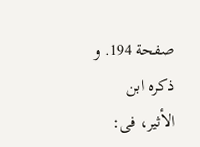صفحة 194. و ذكره ابن الأثير، فى: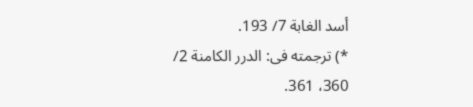أسد الغابة 7/ 193.
*) ترجمته فى: الدرر الكامنة 2/ 360، 361.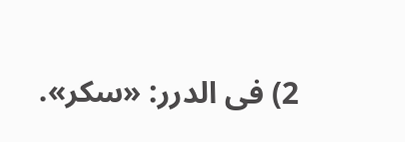2) فى الدرر: «سكر».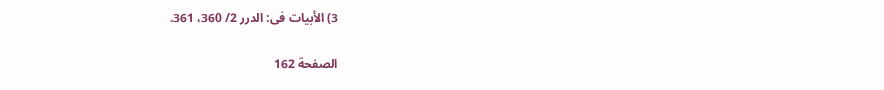3) الأبيات فى: الدرر 2/ 360، 361.

الصفحة 162